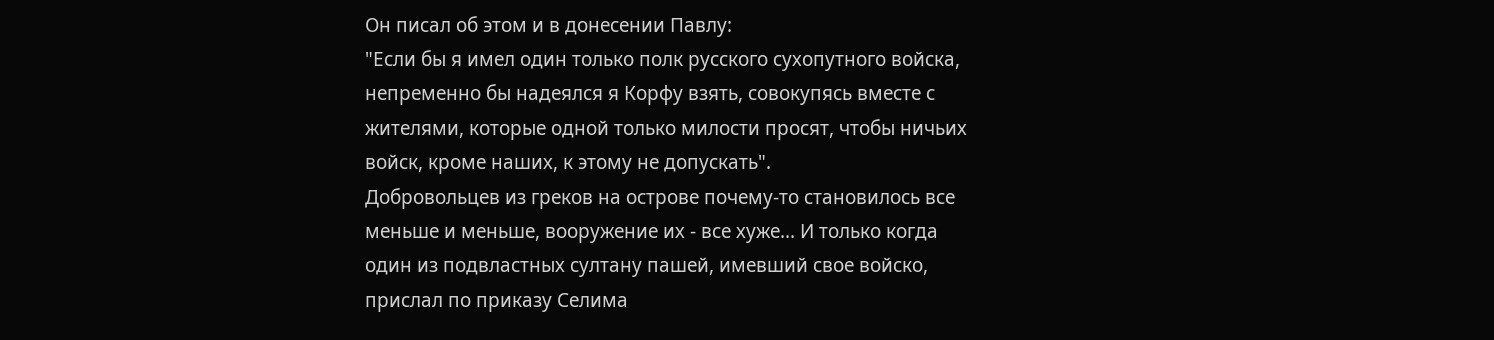Он писал об этом и в донесении Павлу:
"Если бы я имел один только полк русского сухопутного войска, непременно бы надеялся я Корфу взять, совокупясь вместе с жителями, которые одной только милости просят, чтобы ничьих войск, кроме наших, к этому не допускать".
Добровольцев из греков на острове почему-то становилось все меньше и меньше, вооружение их - все хуже... И только когда один из подвластных султану пашей, имевший свое войско, прислал по приказу Селима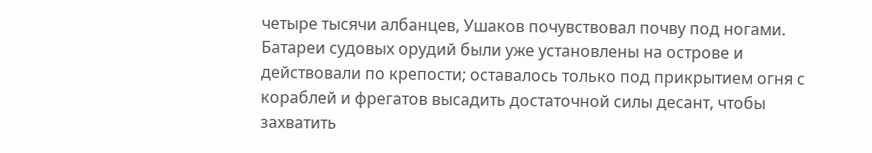четыре тысячи албанцев, Ушаков почувствовал почву под ногами.
Батареи судовых орудий были уже установлены на острове и действовали по крепости; оставалось только под прикрытием огня с кораблей и фрегатов высадить достаточной силы десант, чтобы захватить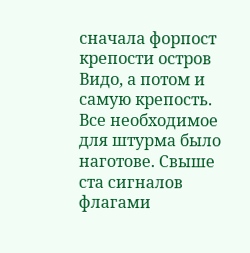сначала форпост крепости остров Видо, а потом и самую крепость.
Все необходимое для штурма было наготове. Свыше ста сигналов флагами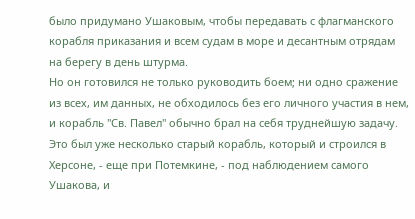было придумано Ушаковым, чтобы передавать с флагманского корабля приказания и всем судам в море и десантным отрядам на берегу в день штурма.
Но он готовился не только руководить боем; ни одно сражение из всех, им данных, не обходилось без его личного участия в нем, и корабль "Св. Павел" обычно брал на себя труднейшую задачу. Это был уже несколько старый корабль, который и строился в Херсоне, - еще при Потемкине, - под наблюдением самого Ушакова, и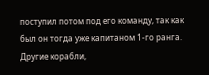поступил потом под его команду, так как был он тогда уже капитаном 1-го ранга.
Другие корабли,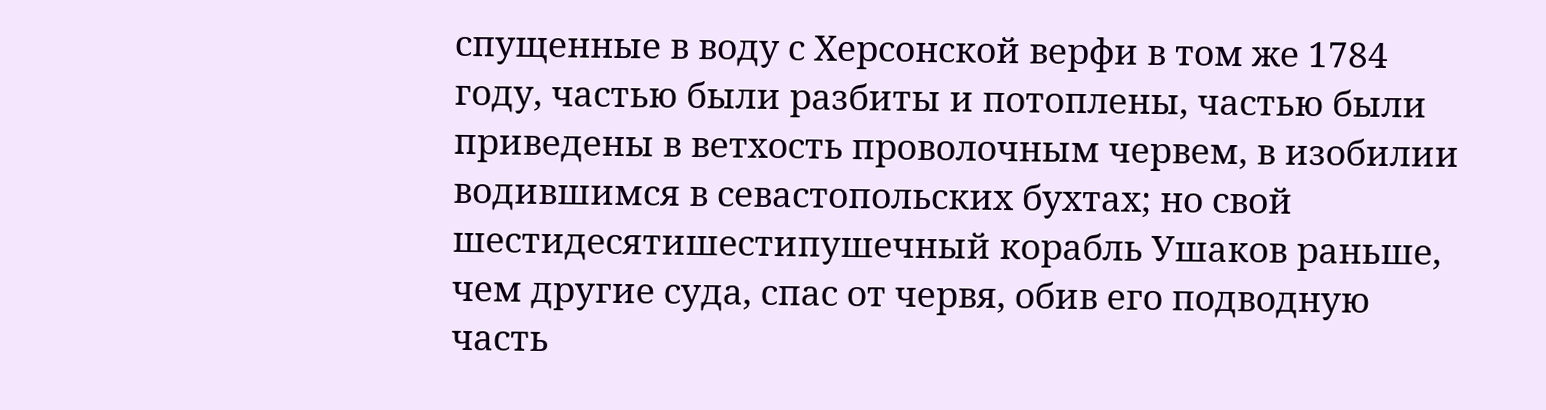спущенные в воду с Херсонской верфи в том же 1784 году, частью были разбиты и потоплены, частью были приведены в ветхость проволочным червем, в изобилии водившимся в севастопольских бухтах; но свой шестидесятишестипушечный корабль Ушаков раньше, чем другие суда, спас от червя, обив его подводную часть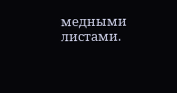медными листами.